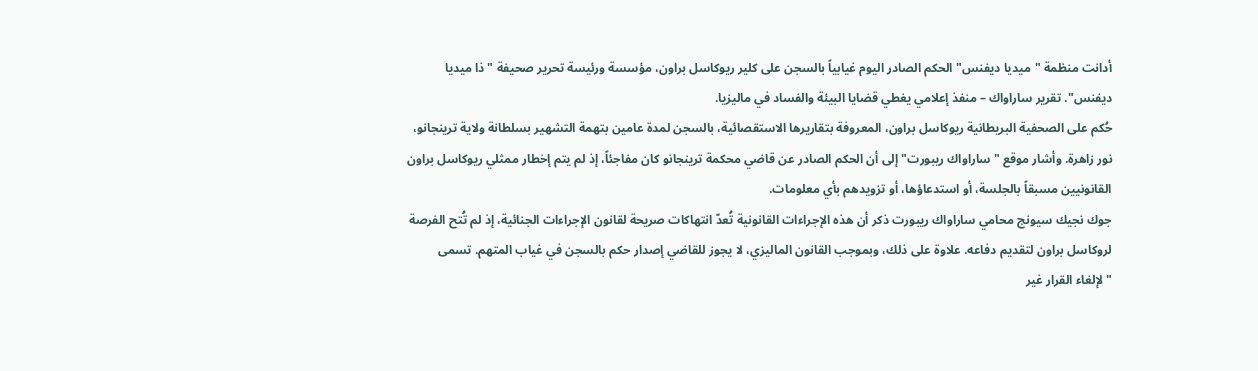أدانت منظمة "ميديا ديفنس" الحكم الصادر اليوم غيابياً بالسجن على كلير ريوكاسل براون، مؤسسة ورئيسة تحرير صحيفة "ذا ميديا ديفنس". تقرير ساراواك – منفذ إعلامي يغطي قضايا البيئة والفساد في ماليزيا.
حُكم على الصحفية البريطانية ريوكاسل براون، المعروفة بتقاريرها الاستقصائية، بالسجن لمدة عامين بتهمة التشهير بسلطانة ولاية ترينجانو، نور زاهرة. وأشار موقع "ساراواك ريبورت" إلى أن الحكم الصادر عن قاضي محكمة ترينجانو كان مفاجئاً، إذ لم يتم إخطار ممثلي ريوكاسل براون القانونيين مسبقاً بالجلسة، أو استدعاؤها، أو تزويدهم بأي معلومات.
جوك نجيك سيونج محامي ساراواك ريبورت ذكر أن هذه الإجراءات القانونية تُعدّ انتهاكات صريحة لقانون الإجراءات الجنائية، إذ لم تُتح الفرصة لروكاسل براون لتقديم دفاعه. علاوة على ذلك، وبموجب القانون الماليزي، لا يجوز للقاضي إصدار حكم بالسجن في غياب المتهم. تسمى "لإلغاء القرار غير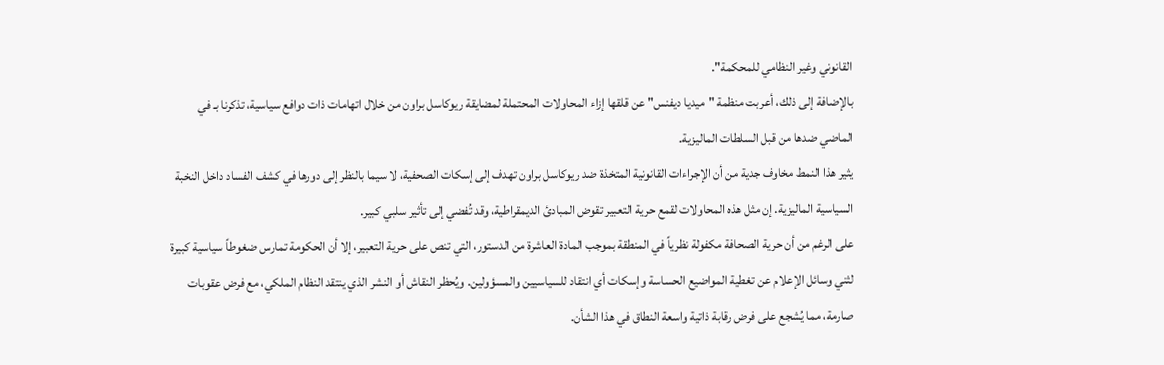القانوني وغير النظامي للمحكمة".
بالإضافة إلى ذلك، أعربت منظمة "ميديا ديفنس" عن قلقها إزاء المحاولات المحتملة لمضايقة ريوكاسل براون من خلال اتهامات ذات دوافع سياسية، تذكرنا بـ في الماضي ضدها من قبل السلطات الماليزية.
يثير هذا النمط مخاوف جدية من أن الإجراءات القانونية المتخذة ضد ريوكاسل براون تهدف إلى إسكات الصحفية، لا سيما بالنظر إلى دورها في كشف الفساد داخل النخبة السياسية الماليزية. إن مثل هذه المحاولات لقمع حرية التعبير تقوض المبادئ الديمقراطية، وقد تُفضي إلى تأثير سلبي كبير.
على الرغم من أن حرية الصحافة مكفولة نظرياً في المنطقة بموجب المادة العاشرة من الدستور، التي تنص على حرية التعبير، إلا أن الحكومة تمارس ضغوطاً سياسية كبيرة لثني وسائل الإعلام عن تغطية المواضيع الحساسة وإسكات أي انتقاد للسياسيين والمسؤولين. ويُحظر النقاش أو النشر الذي ينتقد النظام الملكي، مع فرض عقوبات صارمة، مما يُشجع على فرض رقابة ذاتية واسعة النطاق في هذا الشأن.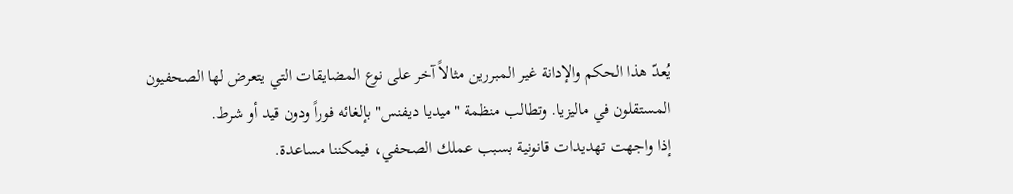يُعدّ هذا الحكم والإدانة غير المبررين مثالاً آخر على نوع المضايقات التي يتعرض لها الصحفيون المستقلون في ماليزيا. وتطالب منظمة "ميديا ديفنس" بإلغائه فوراً ودون قيد أو شرط.
إذا واجهت تهديدات قانونية بسبب عملك الصحفي، فيمكننا مساعدة.